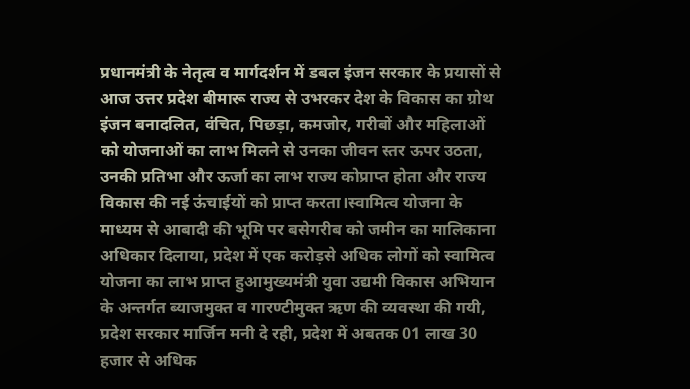प्रधानमंत्री के नेतृत्व व मार्गदर्शन में डबल इंजन सरकार के प्रयासों से आज उत्तर प्रदेश बीमारू राज्य से उभरकर देश के विकास का ग्रोथ इंजन बनादलित, वंचित, पिछड़ा, कमजोर, गरीबों और महिलाओं को योजनाओं का लाभ मिलने से उनका जीवन स्तर ऊपर उठता, उनकी प्रतिभा और ऊर्जा का लाभ राज्य कोप्राप्त होता और राज्य विकास की नई ऊंचाईयों को प्राप्त करता।स्वामित्व योजना के माध्यम से आबादी की भूमि पर बसेगरीब को जमीन का मालिकाना अधिकार दिलाया, प्रदेश में एक करोड़से अधिक लोगों को स्वामित्व योजना का लाभ प्राप्त हुआमुख्यमंत्री युवा उद्यमी विकास अभियान के अन्तर्गत ब्याजमुक्त व गारण्टीमुक्त ऋण की व्यवस्था की गयी, प्रदेश सरकार मार्जिन मनी दे रही, प्रदेश में अबतक 01 लाख 30 हजार से अधिक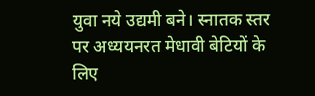युवा नये उद्यमी बने। स्नातक स्तर पर अध्ययनरत मेधावी बेटियों के लिए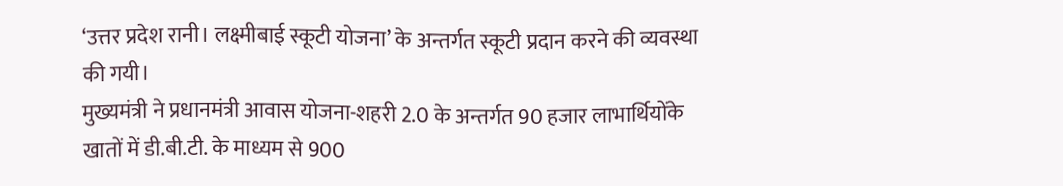‘उत्तर प्रदेश रानी। लक्ष्मीबाई स्कूटी योजना’ के अन्तर्गत स्कूटी प्रदान करने की व्यवस्था की गयी।
मुख्यमंत्री ने प्रधानमंत्री आवास योजना-शहरी 2.0 के अन्तर्गत 90 हजार लाभार्थियोंके खातों में डी.बी.टी. के माध्यम से 900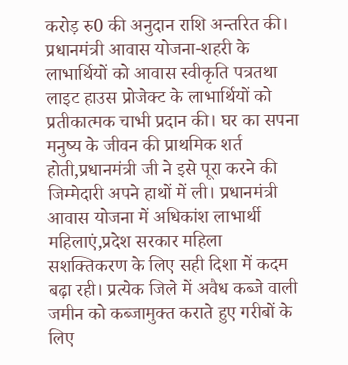करोड़ रु0 की अनुदान राशि अन्तरित की। प्रधानमंत्री आवास योजना-शहरी के लाभार्थियों को आवास स्वीकृति पत्रतथा लाइट हाउस प्रोजेक्ट के लाभार्थियों को प्रतीकात्मक चाभी प्रदान की। घर का सपना मनुष्य के जीवन की प्राथमिक शर्त होती,प्रधानमंत्री जी ने इसे पूरा करने की जिम्मेदारी अपने हाथों में ली। प्रधानमंत्री आवास योजना में अधिकांश लाभार्थी महिलाएं,प्रदेश सरकार महिला सशक्तिकरण के लिए सही दिशा में कदम बढ़ा रही। प्रत्येक जिले में अवैध कब्जे वाली जमीन को कब्जामुक्त कराते हुए गरीबों के लिए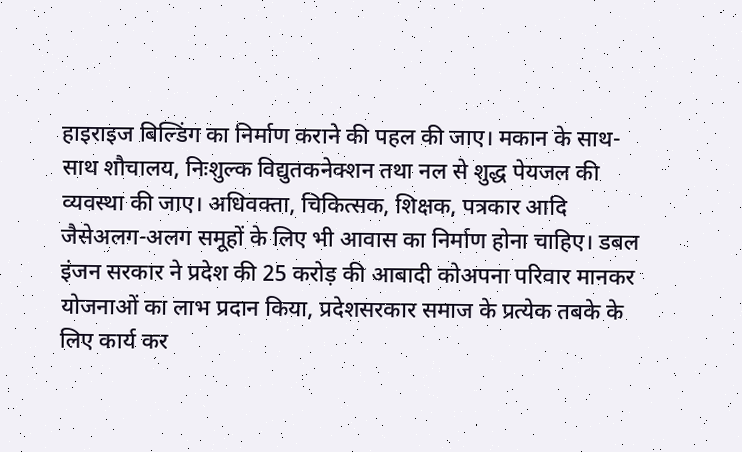हाइराइज बिल्डिंग का निर्माण कराने की पहल की जाए। मकान के साथ-साथ शौचालय, निःशुल्क विद्युतकनेक्शन तथा नल से शुद्ध पेयजल की व्यवस्था की जाए। अधिवक्ता, चिकित्सक, शिक्षक, पत्रकार आदि जैसेअलग-अलग समूहों के लिए भी आवास का निर्माण होना चाहिए। डबल इंजन सरकार ने प्रदेश की 25 करोड़ की आबादी कोअपना परिवार मानकर योजनाओं का लाभ प्रदान किया, प्रदेशसरकार समाज के प्रत्येक तबके के लिए कार्य कर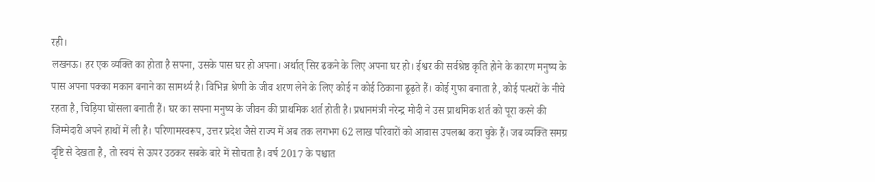रही।
लखनऊ। हर एक व्यक्ति का होता है सपना, उसके पास घर हो अपना। अर्थात् सिर ढकने के लिए अपना घर हो। ईश्वर की सर्वश्रेष्ठ कृति होने के कारण मनुष्य के पास अपना पक्का मकान बनाने का सामर्थ्य है। विभिन्न श्रेणी के जीव शरण लेने के लिए कोई न कोई ठिकाना ढूढ़ते हैं। कोई गुफा बनाता है, कोई पत्थरों के नीचे रहता है, चिड़िया घोंसला बनाती हैं। घर का सपना मनुष्य के जीवन की प्राथमिक शर्त होती है। प्रधानमंत्री नरेन्द्र मोदी ने उस प्राथमिक शर्त को पूरा करने की जिम्मेदारी अपने हाथों में ली है। परिणामस्वरूप, उत्तर प्रदेश जैसे राज्य में अब तक लगभग 62 लाख परिवारों को आवास उपलब्ध करा चुके हैं। जब व्यक्ति समग्र दृष्टि से देखता है, तो स्वयं से ऊपर उठकर सबके बारे में सोचता है। वर्ष 2017 के पश्चात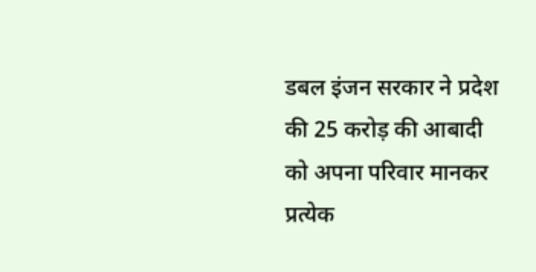डबल इंजन सरकार ने प्रदेश की 25 करोड़ की आबादी को अपना परिवार मानकर प्रत्येक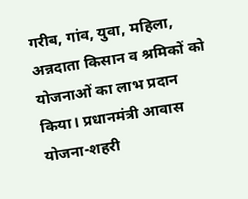गरीब, गांव, युवा, महिला, अन्नदाता किसान व श्रमिकों को योजनाओं का लाभ प्रदान किया। प्रधानमंत्री आवास योजना-शहरी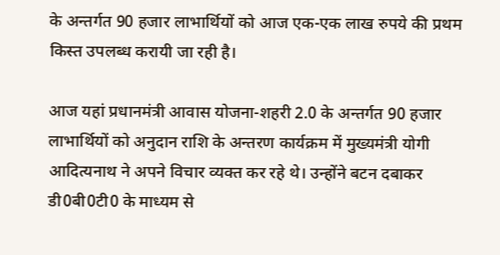के अन्तर्गत 90 हजार लाभार्थियों को आज एक-एक लाख रुपये की प्रथम किस्त उपलब्ध करायी जा रही है।

आज यहां प्रधानमंत्री आवास योजना-शहरी 2.0 के अन्तर्गत 90 हजार लाभार्थियों को अनुदान राशि के अन्तरण कार्यक्रम में मुख्यमंत्री योगी आदित्यनाथ ने अपने विचार व्यक्त कर रहे थे। उन्होंने बटन दबाकर डी0बी0टी0 के माध्यम से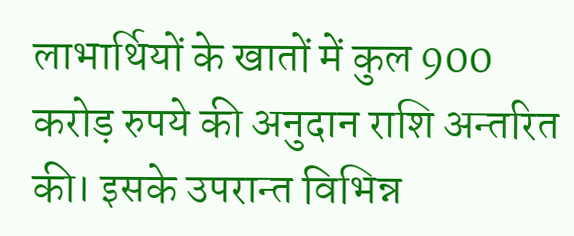लाभार्थियों के खातों में कुल 900 करोड़ रुपये की अनुदान राशि अन्तरित की। इसके उपरान्त विभिन्न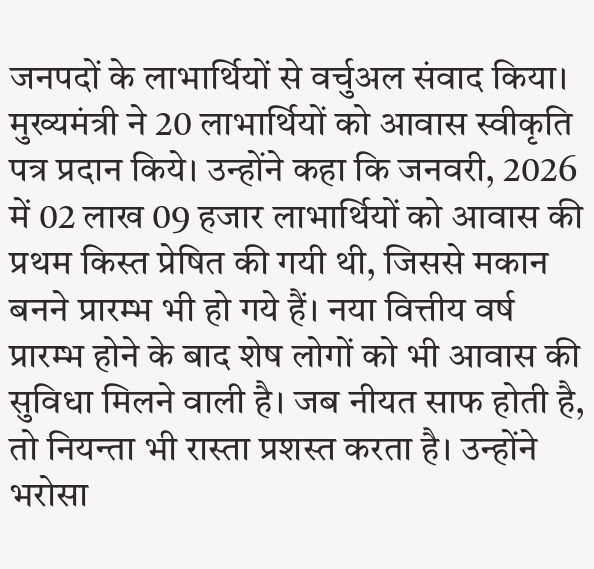जनपदों के लाभार्थियों से वर्चुअल संवाद किया। मुख्यमंत्री ने 20 लाभार्थियों को आवास स्वीकृति पत्र प्रदान किये। उन्होंने कहा कि जनवरी, 2026 में 02 लाख 09 हजार लाभार्थियों को आवास की प्रथम किस्त प्रेषित की गयी थी, जिससे मकान बनने प्रारम्भ भी हो गये हैं। नया वित्तीय वर्ष प्रारम्भ होने के बाद शेष लोगों को भी आवास की सुविधा मिलने वाली है। जब नीयत साफ होती है, तो नियन्ता भी रास्ता प्रशस्त करता है। उन्होंने भरोसा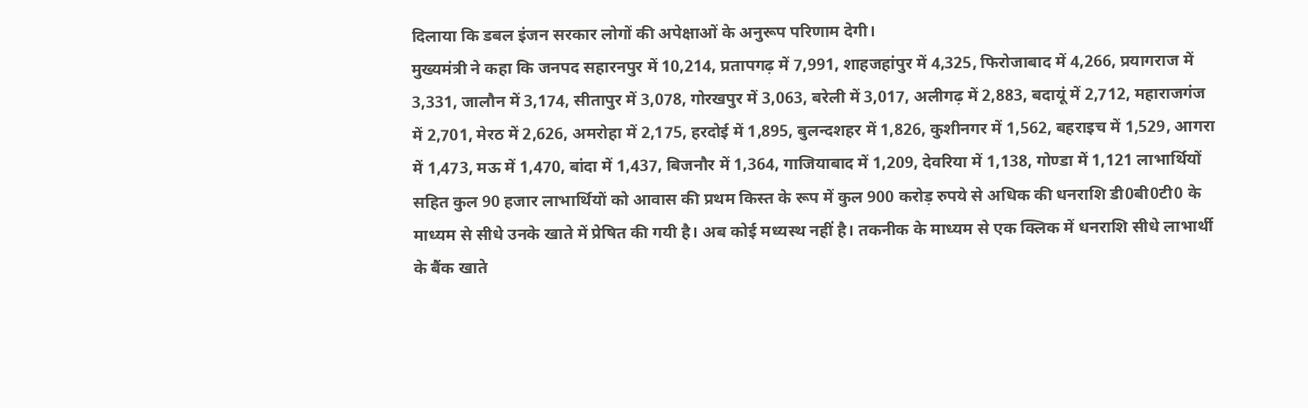दिलाया कि डबल इंजन सरकार लोगों की अपेक्षाओं के अनुरूप परिणाम देगी।
मुख्यमंत्री ने कहा कि जनपद सहारनपुर में 10,214, प्रतापगढ़ में 7,991, शाहजहांपुर में 4,325, फिरोजाबाद में 4,266, प्रयागराज में 3,331, जालौन में 3,174, सीतापुर में 3,078, गोरखपुर में 3,063, बरेली में 3,017, अलीगढ़ में 2,883, बदायूं में 2,712, महाराजगंज में 2,701, मेरठ में 2,626, अमरोहा में 2,175, हरदोई में 1,895, बुलन्दशहर में 1,826, कुशीनगर में 1,562, बहराइच में 1,529, आगरा में 1,473, मऊ में 1,470, बांदा में 1,437, बिजनौर में 1,364, गाजियाबाद में 1,209, देवरिया में 1,138, गोण्डा में 1,121 लाभार्थियों सहित कुल 90 हजार लाभार्थियों को आवास की प्रथम किस्त के रूप में कुल 900 करोड़ रुपये से अधिक की धनराशि डी0बी0टी0 के माध्यम से सीधे उनके खाते में प्रेषित की गयी है। अब कोई मध्यस्थ नहीं है। तकनीक के माध्यम से एक क्लिक में धनराशि सीधे लाभार्थी के बैंक खाते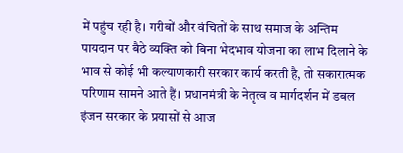में पहुंच रही है। गरीबों और वंचितों के साथ समाज के अन्तिम पायदान पर बैठे व्यक्ति को बिना भेदभाव योजना का लाभ दिलाने के भाव से कोई भी कल्याणकारी सरकार कार्य करती है, तो सकारात्मक परिणाम सामने आते हैं। प्रधानमंत्री के नेतृत्व व मार्गदर्शन में डबल इंजन सरकार के प्रयासों से आज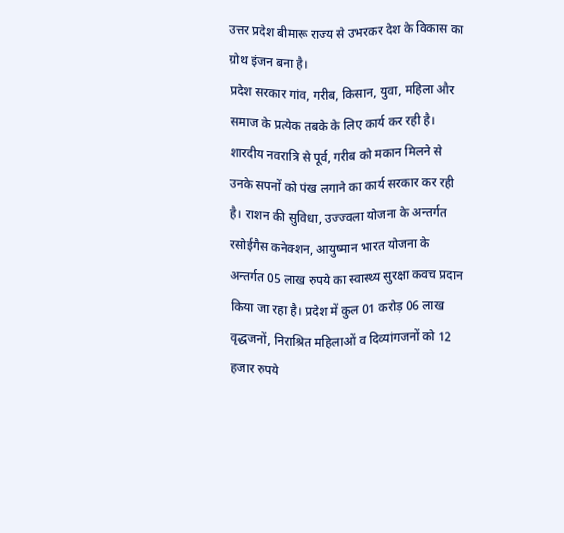उत्तर प्रदेश बीमारू राज्य से उभरकर देश के विकास का ग्रोथ इंजन बना है।
प्रदेश सरकार गांव, गरीब, किसान, युवा, महिला और समाज के प्रत्येक तबके के लिए कार्य कर रही है। शारदीय नवरात्रि से पूर्व, गरीब को मकान मिलने से उनके सपनों को पंख लगाने का कार्य सरकार कर रही है। राशन की सुविधा, उज्ज्वला योजना के अन्तर्गत रसोईगैस कनेक्शन, आयुष्मान भारत योजना के अन्तर्गत 05 लाख रुपये का स्वास्थ्य सुरक्षा कवच प्रदान किया जा रहा है। प्रदेश में कुल 01 करोड़ 06 लाख वृद्धजनों, निराश्रित महिलाओं व दिव्यांगजनों को 12 हजार रुपये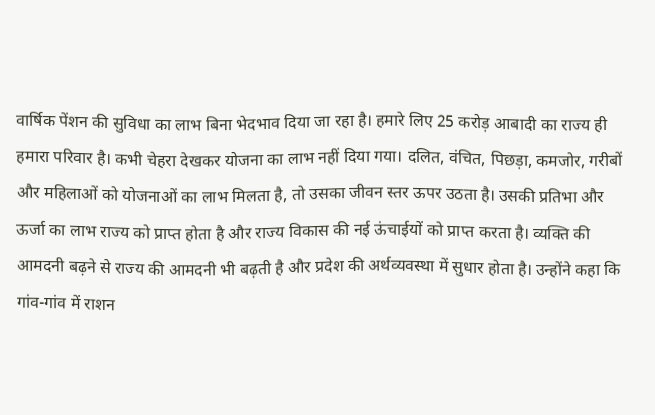वार्षिक पेंशन की सुविधा का लाभ बिना भेदभाव दिया जा रहा है। हमारे लिए 25 करोड़ आबादी का राज्य ही हमारा परिवार है। कभी चेहरा देखकर योजना का लाभ नहीं दिया गया। दलित, वंचित, पिछड़ा, कमजोर, गरीबों और महिलाओं को योजनाओं का लाभ मिलता है, तो उसका जीवन स्तर ऊपर उठता है। उसकी प्रतिभा और ऊर्जा का लाभ राज्य को प्राप्त होता है और राज्य विकास की नई ऊंचाईयों को प्राप्त करता है। व्यक्ति की आमदनी बढ़ने से राज्य की आमदनी भी बढ़ती है और प्रदेश की अर्थव्यवस्था में सुधार होता है। उन्होंने कहा कि गांव-गांव में राशन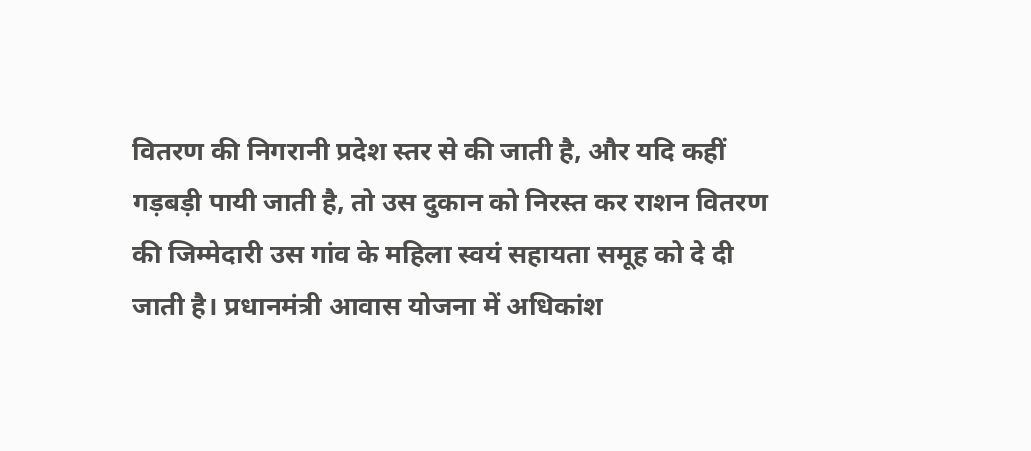वितरण की निगरानी प्रदेश स्तर से की जाती है, और यदि कहीं गड़बड़ी पायी जाती है, तो उस दुकान को निरस्त कर राशन वितरण की जिम्मेदारी उस गांव के महिला स्वयं सहायता समूह को दे दी जाती है। प्रधानमंत्री आवास योजना में अधिकांश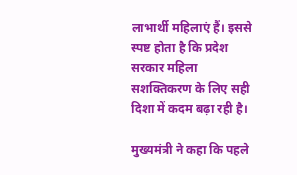लाभार्थी महिलाएं हैं। इससे स्पष्ट होता है कि प्रदेश सरकार महिला सशक्तिकरण के लिए सही दिशा में कदम बढ़ा रही है।

मुख्यमंत्री ने कहा कि पहले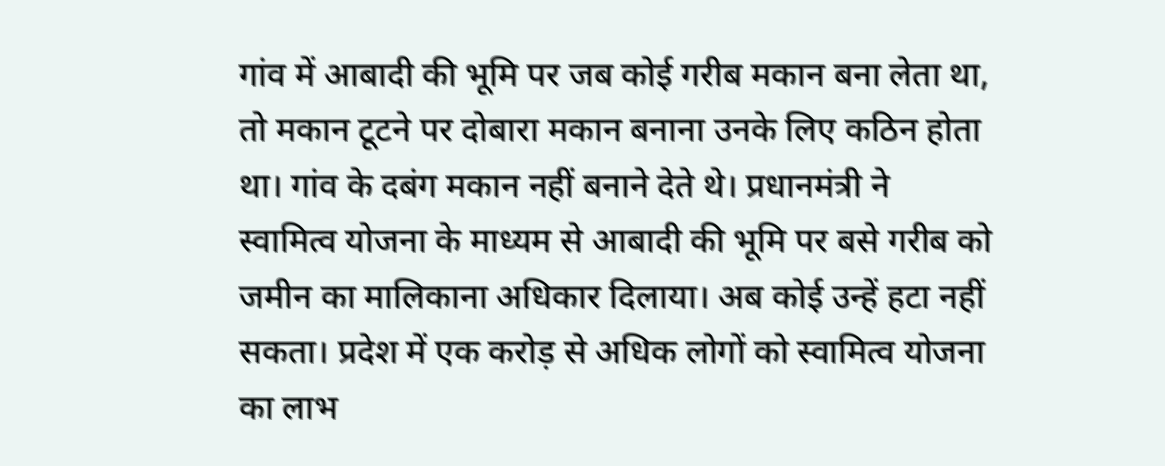गांव में आबादी की भूमि पर जब कोई गरीब मकान बना लेता था, तो मकान टूटने पर दोबारा मकान बनाना उनके लिए कठिन होता था। गांव के दबंग मकान नहीं बनाने देते थे। प्रधानमंत्री ने स्वामित्व योजना के माध्यम से आबादी की भूमि पर बसे गरीब को जमीन का मालिकाना अधिकार दिलाया। अब कोई उन्हें हटा नहीं सकता। प्रदेश में एक करोड़ से अधिक लोगों को स्वामित्व योजना का लाभ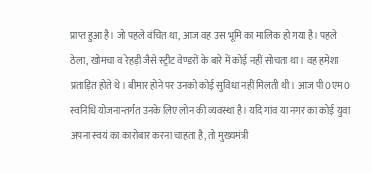प्राप्त हुआ है। जो पहले वंचित था, आज वह उस भूमि का मालिक हो गया है। पहले ठेला, खोमचा व रेहड़ी जैसे स्ट्रीट वेण्डरों के बारे में कोई नहीं सोचता था। वह हमेशा प्रताड़ित होते थे। बीमार होने पर उनको कोई सुविधा नहीं मिलती थी। आज पी0एम0 स्वनिधि योजनान्तर्गत उनके लिए लोन की व्यवस्था है। यदि गांव या नगर का कोई युवा अपना स्वयं का कारोबार करना चाहता है, तो मुख्यमंत्री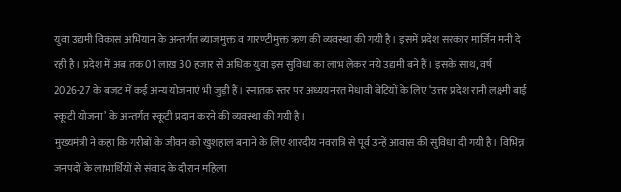युवा उद्यमी विकास अभियान के अन्तर्गत ब्याजमुक्त व गारण्टीमुक्त ऋण की व्यवस्था की गयी है। इसमें प्रदेश सरकार मार्जिन मनी दे रही है। प्रदेश में अब तक 01 लाख 30 हजार से अधिक युवा इस सुविधा का लाभ लेकर नये उद्यमी बने हैं। इसके साथ, वर्ष 2026-27 के बजट में कई अन्य योजनाएं भी जुड़ी हैं। स्नातक स्तर पर अध्ययनरत मेधावी बेटियों के लिए ‘उत्तर प्रदेश रानी लक्ष्मी बाई स्कूटी योजना’ के अन्तर्गत स्कूटी प्रदान करने की व्यवस्था की गयी है।
मुख्यमंत्री ने कहा कि गरीबों के जीवन को खुशहाल बनाने के लिए शारदीय नवरात्रि से पूर्व उन्हें आवास की सुविधा दी गयी है। विभिन्न जनपदों के लाभार्थियों से संवाद के दौरान महिला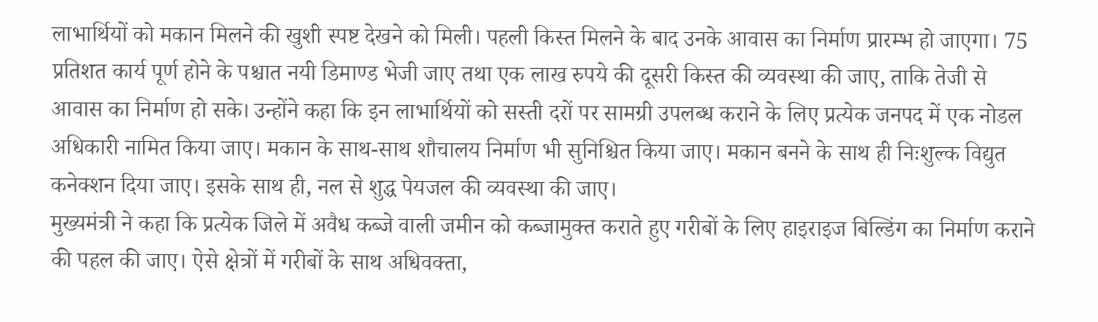लाभार्थियों को मकान मिलने की खुशी स्पष्ट देखने को मिली। पहली किस्त मिलने के बाद उनके आवास का निर्माण प्रारम्भ हो जाएगा। 75 प्रतिशत कार्य पूर्ण होने के पश्चात नयी डिमाण्ड भेजी जाए तथा एक लाख रुपये की दूसरी किस्त की व्यवस्था की जाए, ताकि तेजी से आवास का निर्माण हो सके। उन्होंने कहा कि इन लाभार्थियों को सस्ती दरों पर सामग्री उपलब्ध कराने के लिए प्रत्येक जनपद में एक नोडल अधिकारी नामित किया जाए। मकान के साथ-साथ शौचालय निर्माण भी सुनिश्चित किया जाए। मकान बनने के साथ ही निःशुल्क विद्युत कनेक्शन दिया जाए। इसके साथ ही, नल से शुद्ध पेयजल की व्यवस्था की जाए।
मुख्यमंत्री ने कहा कि प्रत्येक जिले में अवैध कब्जे वाली जमीन को कब्जामुक्त कराते हुए गरीबों के लिए हाइराइज बिल्डिंग का निर्माण कराने की पहल की जाए। ऐसे क्षेत्रों में गरीबों के साथ अधिवक्ता,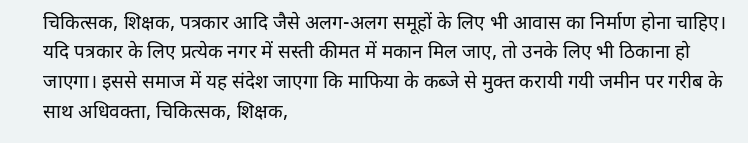चिकित्सक, शिक्षक, पत्रकार आदि जैसे अलग-अलग समूहों के लिए भी आवास का निर्माण होना चाहिए। यदि पत्रकार के लिए प्रत्येक नगर में सस्ती कीमत में मकान मिल जाए, तो उनके लिए भी ठिकाना हो जाएगा। इससे समाज में यह संदेश जाएगा कि माफिया के कब्जे से मुक्त करायी गयी जमीन पर गरीब के साथ अधिवक्ता, चिकित्सक, शिक्षक,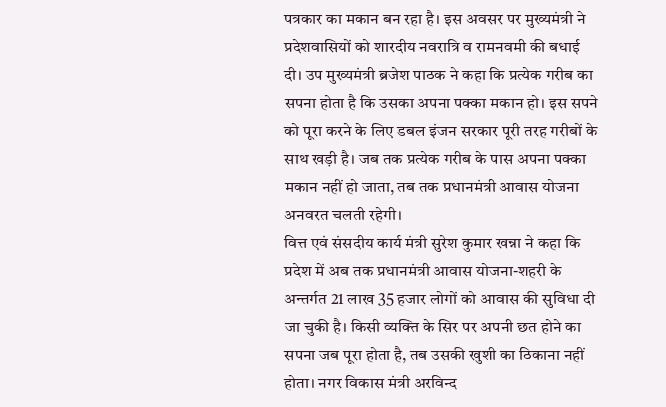पत्रकार का मकान बन रहा है। इस अवसर पर मुख्यमंत्री ने प्रदेशवासियों को शारदीय नवरात्रि व रामनवमी की बधाई दी। उप मुख्यमंत्री ब्रजेश पाठक ने कहा कि प्रत्येक गरीब का सपना होता है कि उसका अपना पक्का मकान हो। इस सपने को पूरा करने के लिए डबल इंजन सरकार पूरी तरह गरीबों के साथ खड़ी है। जब तक प्रत्येक गरीब के पास अपना पक्का मकान नहीं हो जाता, तब तक प्रधानमंत्री आवास योजना अनवरत चलती रहेगी।
वित्त एवं संसदीय कार्य मंत्री सुरेश कुमार खन्ना ने कहा कि प्रदेश में अब तक प्रधानमंत्री आवास योजना-शहरी के अन्तर्गत 21 लाख 35 हजार लोगों को आवास की सुविधा दी जा चुकी है। किसी व्यक्ति के सिर पर अपनी छत होने का सपना जब पूरा होता है, तब उसकी खुशी का ठिकाना नहीं होता। नगर विकास मंत्री अरविन्द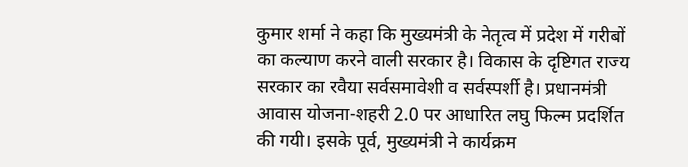कुमार शर्मा ने कहा कि मुख्यमंत्री के नेतृत्व में प्रदेश में गरीबों का कल्याण करने वाली सरकार है। विकास के दृष्टिगत राज्य सरकार का रवैया सर्वसमावेशी व सर्वस्पर्शी है। प्रधानमंत्री आवास योजना-शहरी 2.0 पर आधारित लघु फिल्म प्रदर्शित की गयी। इसके पूर्व, मुख्यमंत्री ने कार्यक्रम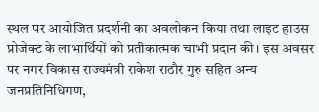स्थल पर आयोजित प्रदर्शनी का अवलोकन किया तथा लाइट हाउस प्रोजेक्ट के लाभार्थियों को प्रतीकात्मक चाभी प्रदान की। इस अवसर पर नगर विकास राज्यमंत्री राकेश राठौर गुरु सहित अन्य जनप्रतिनिधिगण,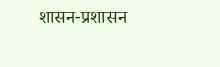शासन-प्रशासन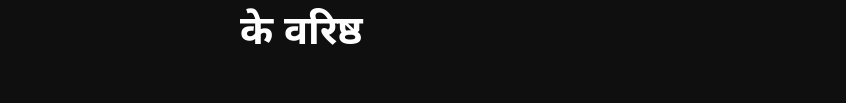के वरिष्ठ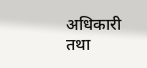अधिकारी तथा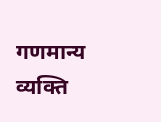गणमान्य व्यक्ति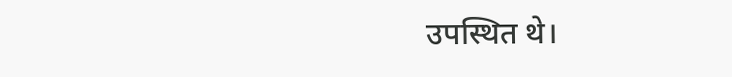उपस्थित थे।